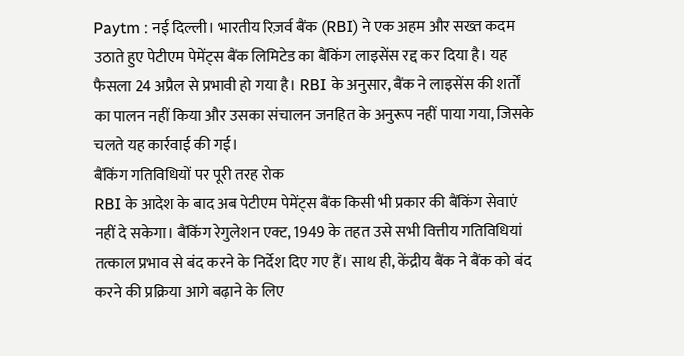Paytm : नई दिल्ली। भारतीय रिज़र्व बैंक (RBI) ने एक अहम और सख्त कदम उठाते हुए पेटीएम पेमेंट्स बैंक लिमिटेड का बैंकिंग लाइसेंस रद्द कर दिया है। यह फैसला 24 अप्रैल से प्रभावी हो गया है। RBI के अनुसार, बैंक ने लाइसेंस की शर्तों का पालन नहीं किया और उसका संचालन जनहित के अनुरूप नहीं पाया गया, जिसके चलते यह कार्रवाई की गई।
बैंकिंग गतिविधियों पर पूरी तरह रोक
RBI के आदेश के बाद अब पेटीएम पेमेंट्स बैंक किसी भी प्रकार की बैंकिंग सेवाएं नहीं दे सकेगा। बैंकिंग रेगुलेशन एक्ट, 1949 के तहत उसे सभी वित्तीय गतिविधियां तत्काल प्रभाव से बंद करने के निर्देश दिए गए हैं। साथ ही, केंद्रीय बैंक ने बैंक को बंद करने की प्रक्रिया आगे बढ़ाने के लिए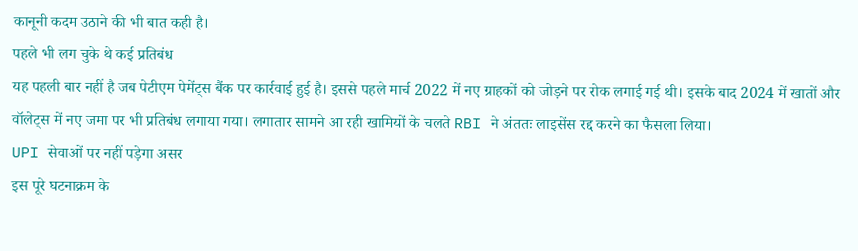कानूनी कदम उठाने की भी बात कही है।
पहले भी लग चुके थे कई प्रतिबंध
यह पहली बार नहीं है जब पेटीएम पेमेंट्स बैंक पर कार्रवाई हुई है। इससे पहले मार्च 2022 में नए ग्राहकों को जोड़ने पर रोक लगाई गई थी। इसके बाद 2024 में खातों और वॉलेट्स में नए जमा पर भी प्रतिबंध लगाया गया। लगातार सामने आ रही खामियों के चलते RBI ने अंततः लाइसेंस रद्द करने का फैसला लिया।
UPI सेवाओं पर नहीं पड़ेगा असर
इस पूरे घटनाक्रम के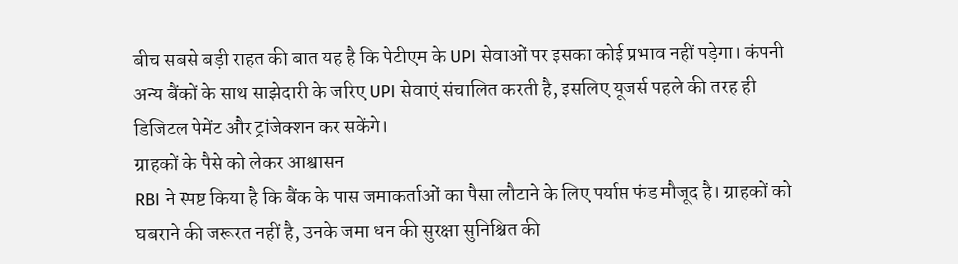बीच सबसे बड़ी राहत की बात यह है कि पेटीएम के UPI सेवाओं पर इसका कोई प्रभाव नहीं पड़ेगा। कंपनी अन्य बैंकों के साथ साझेदारी के जरिए UPI सेवाएं संचालित करती है, इसलिए यूजर्स पहले की तरह ही डिजिटल पेमेंट और ट्रांजेक्शन कर सकेंगे।
ग्राहकों के पैसे को लेकर आश्वासन
RBI ने स्पष्ट किया है कि बैंक के पास जमाकर्ताओं का पैसा लौटाने के लिए पर्याप्त फंड मौजूद है। ग्राहकों को घबराने की जरूरत नहीं है, उनके जमा धन की सुरक्षा सुनिश्चित की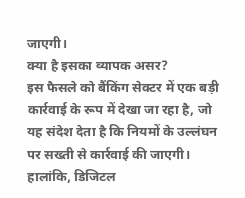जाएगी।
क्या है इसका व्यापक असर?
इस फैसले को बैंकिंग सेक्टर में एक बड़ी कार्रवाई के रूप में देखा जा रहा है, जो यह संदेश देता है कि नियमों के उल्लंघन पर सख्ती से कार्रवाई की जाएगी। हालांकि, डिजिटल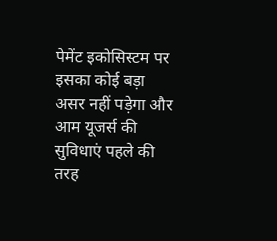पेमेंट इकोसिस्टम पर इसका कोई बड़ा असर नहीं पड़ेगा और आम यूजर्स की सुविधाएं पहले की तरह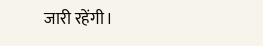जारी रहेंगी।